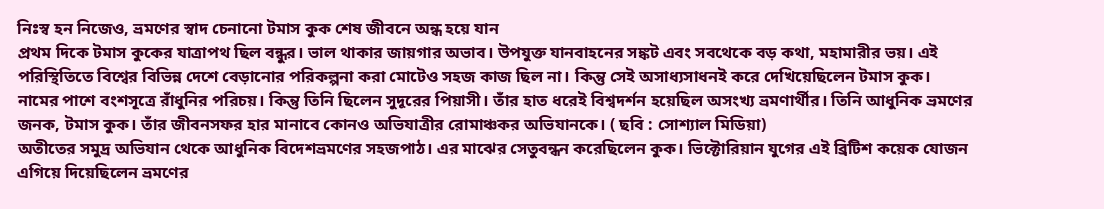নিঃস্ব হন নিজেও, ভ্রমণের স্বাদ চেনানো টমাস কুক শেষ জীবনে অন্ধ হয়ে যান
প্রথম দিকে টমাস কুকের যাত্রাপথ ছিল বন্ধুর। ভাল থাকার জায়গার অভাব। উপযুক্ত যানবাহনের সঙ্কট এবং সবথেকে বড় কথা, মহামারীর ভয়। এই পরিস্থিতিতে বিশ্বের বিভিন্ন দেশে বেড়ানোর পরিকল্পনা করা মোটেও সহজ কাজ ছিল না। কিন্তু সেই অসাধ্যসাধনই করে দেখিয়েছিলেন টমাস কুক।
নামের পাশে বংশসূত্রে রাঁধুনির পরিচয়। কিন্তু তিনি ছিলেন সুদূরের পিয়াসী। তাঁর হাত ধরেই বিশ্বদর্শন হয়েছিল অসংখ্য ভ্রমণার্থীর। তিনি আধুনিক ভ্রমণের জনক, টমাস কুক। তাঁর জীবনসফর হার মানাবে কোনও অভিযাত্রীর রোমাঞ্চকর অভিযানকে। ( ছবি : সোশ্যাল মিডিয়া)
অতীতের সমুদ্র অভিযান থেকে আধুনিক বিদেশভ্রমণের সহজপাঠ। এর মাঝের সেতুবন্ধন করেছিলেন কুক। ভিক্টোরিয়ান যুগের এই ব্রিটিশ কয়েক যোজন এগিয়ে দিয়েছিলেন ভ্রমণের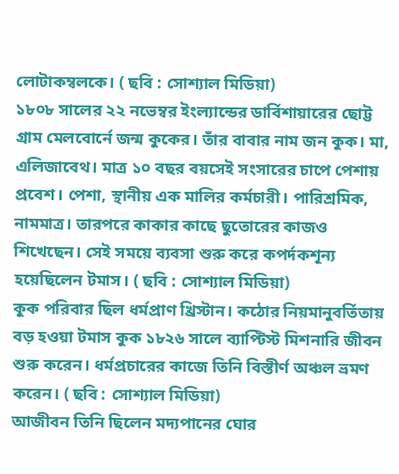লোটাকম্বলকে। ( ছবি : সোশ্যাল মিডিয়া)
১৮০৮ সালের ২২ নভেম্বর ইংল্যান্ডের ডার্বিশায়ারের ছোট্ট গ্রাম মেলবোর্নে জন্ম কুকের। তাঁর বাবার নাম জন কুক। মা, এলিজাবেথ। মাত্র ১০ বছর বয়সেই সংসারের চাপে পেশায় প্রবেশ। পেশা, স্থানীয় এক মালির কর্মচারী। পারিশ্রমিক, নামমাত্র। তারপরে কাকার কাছে ছুতোরের কাজও শিখেছেন। সেই সময়ে ব্যবসা শুরু করে কপর্দকশূন্য হয়েছিলেন টমাস। ( ছবি : সোশ্যাল মিডিয়া)
কুক পরিবার ছিল ধর্মপ্রাণ খ্রিস্টান। কঠোর নিয়মানুবর্তিতায় বড় হওয়া টমাস কুক ১৮২৬ সালে ব্যাপ্টিস্ট মিশনারি জীবন শুরু করেন। ধর্মপ্রচারের কাজে তিনি বিস্তীর্ণ অঞ্চল ভ্রমণ করেন। ( ছবি : সোশ্যাল মিডিয়া)
আজীবন তিনি ছিলেন মদ্যপানের ঘোর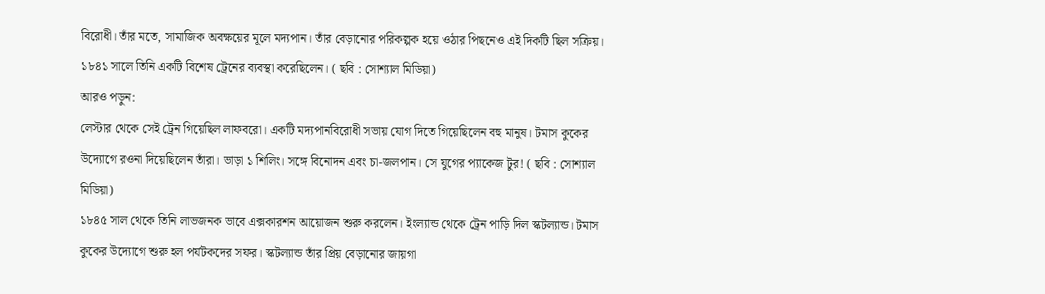বিরোধী। তাঁর মতে, সামাজিক অবক্ষয়ের মূলে মদ্যপান। তাঁর বেড়ানোর পরিকল্পক হয়ে ওঠার পিছনেও এই দিকটি ছিল সক্রিয়। ১৮৪১ সালে তিনি একটি বিশেষ ট্রেনের ব্যবস্থা করেছিলেন। ( ছবি : সোশ্যাল মিডিয়া)
আরও পড়ুন:
লেস্টার থেকে সেই ট্রেন গিয়েছিল লাফবরো। একটি মদ্যপানবিরোধী সভায় যোগ দিতে গিয়েছিলেন বহু মানুষ। টমাস কুকের উদ্যোগে রওনা দিয়েছিলেন তাঁরা। ভাড়া ১ শিলিং। সঙ্গে বিনোদন এবং চা-জলপান। সে যুগের প্যাকেজ টুর! ( ছবি : সোশ্যাল মিডিয়া)
১৮৪৫ সাল থেকে তিনি লাভজনক ভাবে এক্সকারশন আয়োজন শুরু করলেন। ইংল্যান্ড থেকে ট্রেন পাড়ি দিল স্কটল্যান্ড। টমাস কুকের উদ্যোগে শুরু হল পর্যটকদের সফর। স্কটল্যান্ড তাঁর প্রিয় বেড়ানোর জায়গা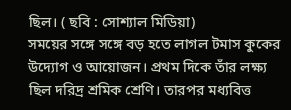ছিল। ( ছবি : সোশ্যাল মিডিয়া)
সময়ের সঙ্গে সঙ্গে বড় হতে লাগল টমাস কুকের উদ্যোগ ও আয়োজন। প্রথম দিকে তাঁর লক্ষ্য ছিল দরিদ্র শ্রমিক শ্রেণি। তারপর মধ্যবিত্ত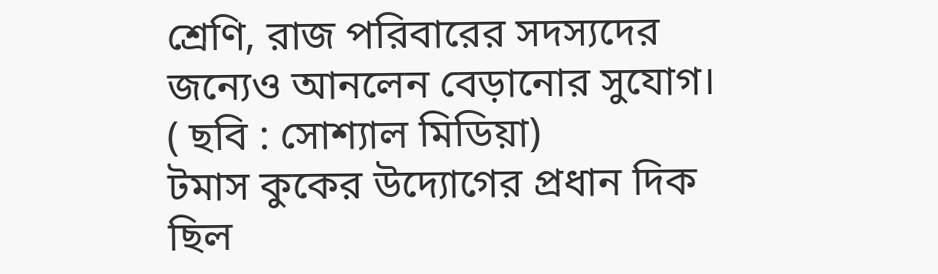শ্রেণি, রাজ পরিবারের সদস্যদের জন্যেও আনলেন বেড়ানোর সুযোগ। ( ছবি : সোশ্যাল মিডিয়া)
টমাস কুকের উদ্যোগের প্রধান দিক ছিল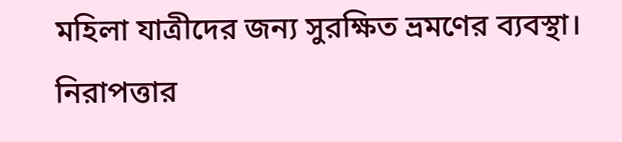মহিলা যাত্রীদের জন্য সুরক্ষিত ভ্রমণের ব্যবস্থা। নিরাপত্তার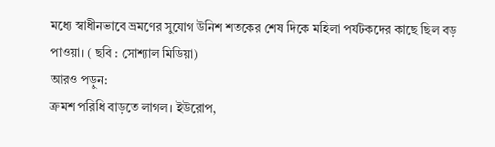মধ্যে স্বাধীনভাবে ভ্রমণের সুযোগ উনিশ শতকের শেষ দিকে মহিলা পর্যটকদের কাছে ছিল বড় পাওয়া। ( ছবি : সোশ্যাল মিডিয়া)
আরও পড়ুন:
ক্রমশ পরিধি বাড়তে লাগল। ইউরোপ,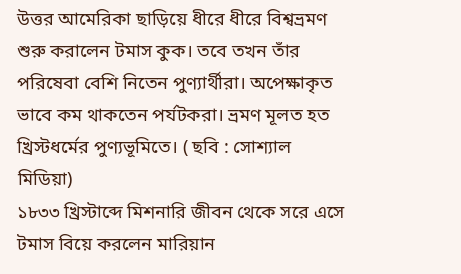উত্তর আমেরিকা ছাড়িয়ে ধীরে ধীরে বিশ্বভ্রমণ শুরু করালেন টমাস কুক। তবে তখন তাঁর পরিষেবা বেশি নিতেন পুণ্যার্থীরা। অপেক্ষাকৃত ভাবে কম থাকতেন পর্যটকরা। ভ্রমণ মূলত হত খ্রিস্টধর্মের পুণ্যভূমিতে। ( ছবি : সোশ্যাল মিডিয়া)
১৮৩৩ খ্রিস্টাব্দে মিশনারি জীবন থেকে সরে এসে টমাস বিয়ে করলেন মারিয়ান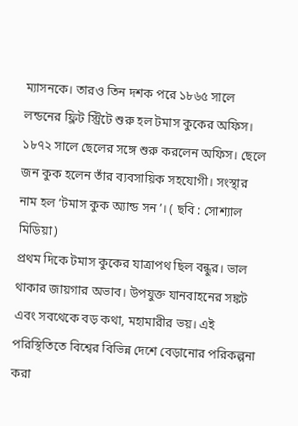ম্যাসনকে। তারও তিন দশক পরে ১৮৬৫ সালে লন্ডনের ফ্লিট স্ট্রিটে শুরু হল টমাস কুকের অফিস। ১৮৭২ সালে ছেলের সঙ্গে শুরু করলেন অফিস। ছেলে জন কুক হলেন তাঁর ব্যবসায়িক সহযোগী। সংস্থার নাম হল ‘টমাস কুক অ্যান্ড সন’। ( ছবি : সোশ্যাল মিডিয়া)
প্রথম দিকে টমাস কুকের যাত্রাপথ ছিল বন্ধুর। ভাল থাকার জায়গার অভাব। উপযুক্ত যানবাহনের সঙ্কট এবং সবথেকে বড় কথা, মহামারীর ভয়। এই পরিস্থিতিতে বিশ্বের বিভিন্ন দেশে বেড়ানোর পরিকল্পনা করা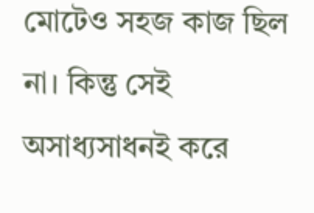মোটেও সহজ কাজ ছিল না। কিন্তু সেই অসাধ্যসাধনই করে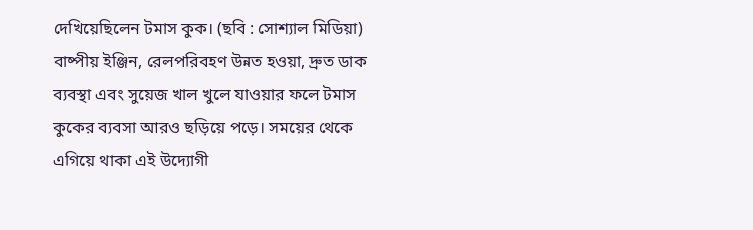দেখিয়েছিলেন টমাস কুক। (ছবি : সোশ্যাল মিডিয়া)
বাষ্পীয় ইঞ্জিন, রেলপরিবহণ উন্নত হওয়া, দ্রুত ডাক ব্যবস্থা এবং সুয়েজ খাল খুলে যাওয়ার ফলে টমাস কুকের ব্যবসা আরও ছড়িয়ে পড়ে। সময়ের থেকে এগিয়ে থাকা এই উদ্যোগী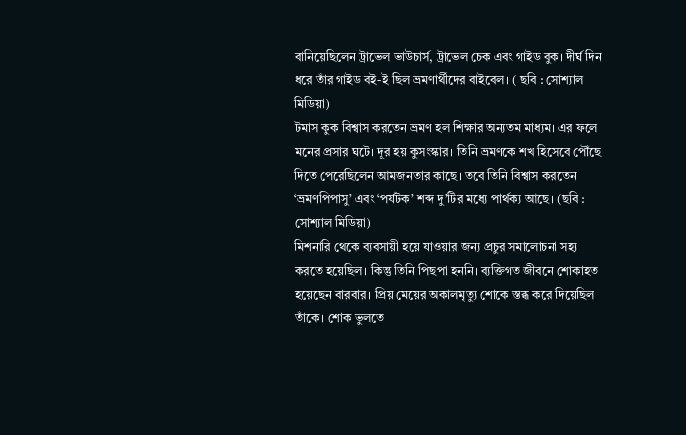বানিয়েছিলেন ট্রাভেল ভাউচার্স, ট্রাভেল চেক এবং গাইড বুক। দীর্ঘ দিন ধরে তাঁর গাইড বই-ই ছিল ভ্রমণার্থীদের বাইবেল। ( ছবি : সোশ্যাল মিডিয়া)
টমাস কুক বিশ্বাস করতেন ভ্রমণ হল শিক্ষার অন্যতম মাধ্যম। এর ফলে মনের প্রসার ঘটে। দূর হয় কুসংস্কার। তিনি ভ্রমণকে শখ হিসেবে পৌঁছে দিতে পেরেছিলেন আমজনতার কাছে। তবে তিনি বিশ্বাস করতেন ‘ভ্রমণপিপাসু’ এবং ‘পর্যটক’ শব্দ দু’টির মধ্যে পার্থক্য আছে। (ছবি : সোশ্যাল মিডিয়া)
মিশনারি থেকে ব্যবসায়ী হয়ে যাওয়ার জন্য প্রচুর সমালোচনা সহ্য করতে হয়েছিল। কিন্তু তিনি পিছপা হননি। ব্যক্তিগত জীবনে শোকাহত হয়েছেন বারবার। প্রিয় মেয়ের অকালমৃত্যু শোকে স্তব্ধ করে দিয়েছিল তাঁকে। শোক ভুলতে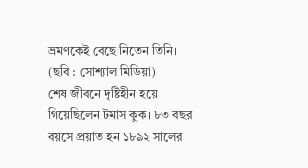ভ্রমণকেই বেছে নিতেন তিনি। (ছবি : সোশ্যাল মিডিয়া)
শেষ জীবনে দৃষ্টিহীন হয়ে গিয়েছিলেন টমাস কুক। ৮৩ বছর বয়সে প্রয়াত হন ১৮৯২ সালের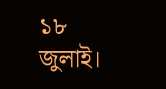১৮ জুলাই।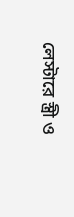লেস্টারে স্ত্রী ও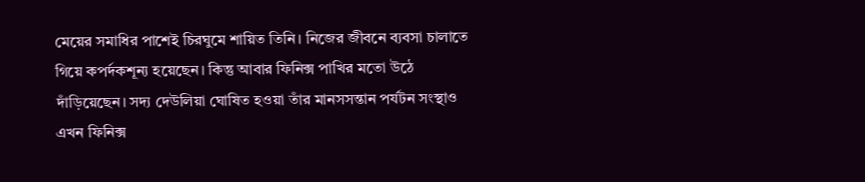মেয়ের সমাধির পাশেই চিরঘুমে শায়িত তিনি। নিজের জীবনে ব্যবসা চালাতে গিয়ে কপর্দকশূন্য হয়েছেন। কিন্তু আবার ফিনিক্স পাখির মতো উঠে দাঁড়িয়েছেন। সদ্য দেউলিয়া ঘোষিত হওয়া তাঁর মানসসন্তান পর্যটন সংস্থাও এখন ফিনিক্স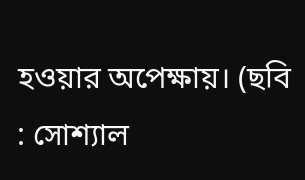হওয়ার অপেক্ষায়। (ছবি : সোশ্যাল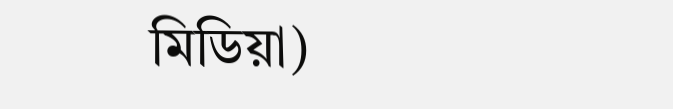মিডিয়া)